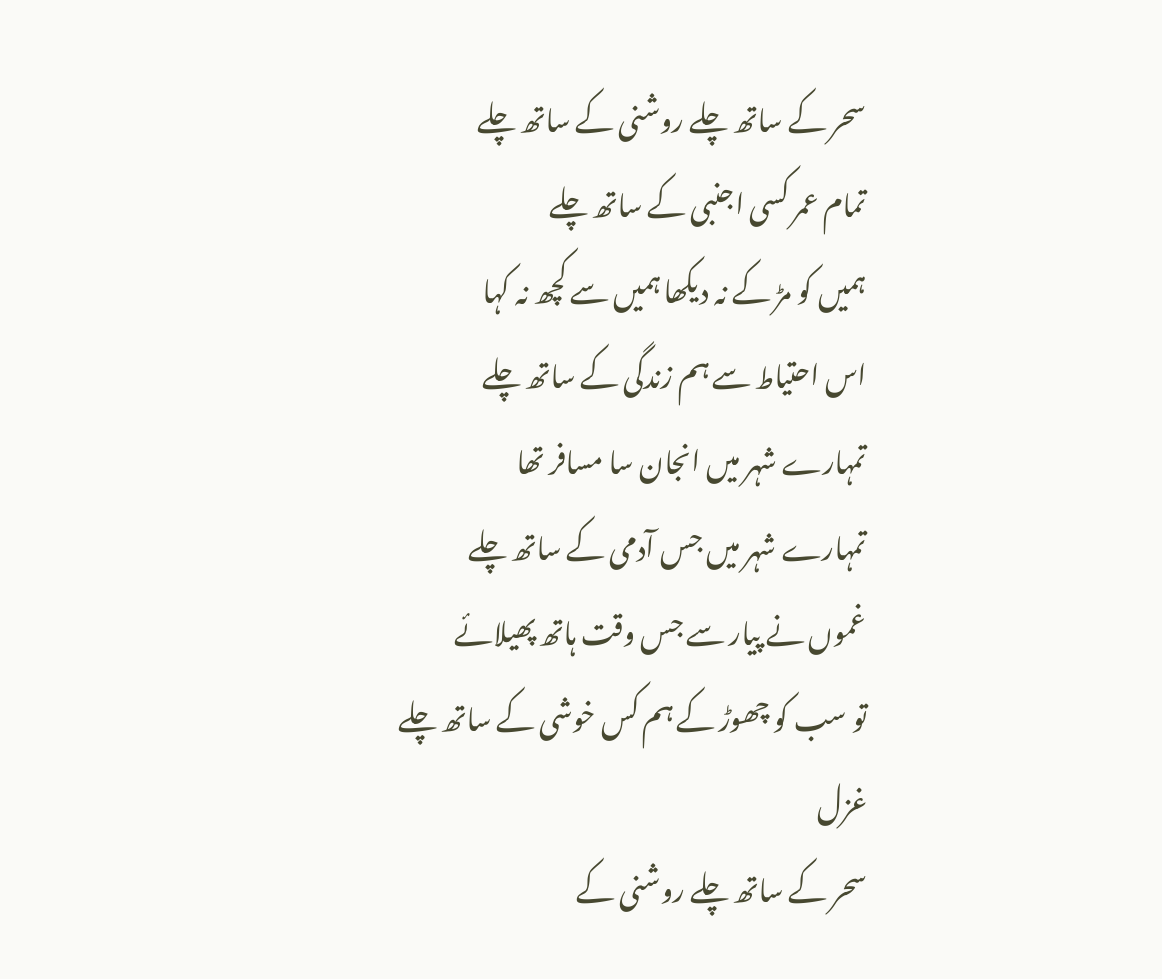سحر کے ساتھ چلے روشنی کے ساتھ چلے
تمام عمر کسی اجنبی کے ساتھ چلے
ہمیں کو مڑ کے نہ دیکھا ہمیں سے کچھ نہ کہا
اس احتیاط سے ہم زندگی کے ساتھ چلے
تمہارے شہر میں انجان سا مسافر تھا
تمہارے شہر میں جس آدمی کے ساتھ چلے
غموں نے پیار سے جس وقت ہاتھ پھیلائے
تو سب کو چھوڑ کے ہم کس خوشی کے ساتھ چلے
غزل
سحر کے ساتھ چلے روشنی کے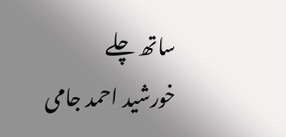ساتھ چلے
خورشید احمد جامی